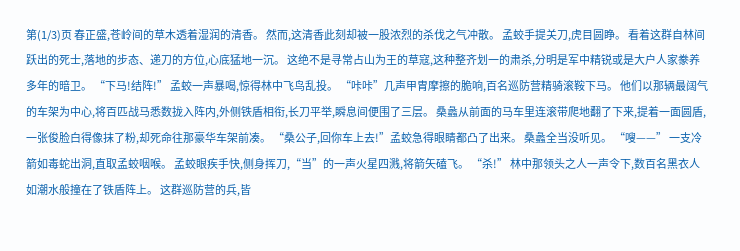第(1/3)页 春正盛,苍岭间的草木透着湿润的清香。 然而,这清香此刻却被一股浓烈的杀伐之气冲散。 孟蛟手提关刀,虎目圆睁。 看着这群自林间跃出的死士,落地的步态、递刀的方位,心底猛地一沉。 这绝不是寻常占山为王的草寇,这种整齐划一的肃杀,分明是军中精锐或是大户人家豢养多年的暗卫。 “下马!结阵!” 孟蛟一声暴喝,惊得林中飞鸟乱投。 “咔咔”几声甲胄摩擦的脆响,百名巡防营精骑滚鞍下马。 他们以那辆最阔气的车架为中心,将百匹战马悉数拢入阵内,外侧铁盾相衔,长刀平举,瞬息间便围了三层。 桑蠡从前面的马车里连滚带爬地翻了下来,提着一面圆盾,一张俊脸白得像抹了粉,却死命往那豪华车架前凑。 “桑公子,回你车上去!”孟蛟急得眼睛都凸了出来。 桑蠡全当没听见。 “嗖——” 一支冷箭如毒蛇出洞,直取孟蛟咽喉。 孟蛟眼疾手快,侧身挥刀,“当”的一声火星四溅,将箭矢磕飞。 “杀!” 林中那领头之人一声令下,数百名黑衣人如潮水般撞在了铁盾阵上。 这群巡防营的兵,皆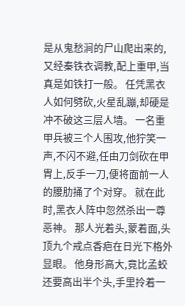是从鬼愁涧的尸山爬出来的,又经秦铁衣调教,配上重甲,当真是如铁打一般。 任凭黑衣人如何劈砍,火星乱蹦,却硬是冲不破这三层人墙。 一名重甲兵被三个人围攻,他狞笑一声,不闪不避,任由刀剑砍在甲胄上,反手一刀,便将面前一人的腰肋捅了个对穿。 就在此时,黑衣人阵中忽然杀出一尊恶神。 那人光着头,蒙着面,头顶九个戒点香疤在日光下格外显眼。 他身形高大,竟比孟蛟还要高出半个头,手里拎着一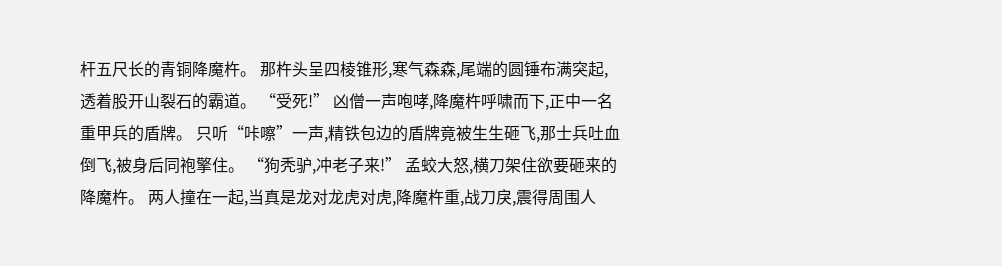杆五尺长的青铜降魔杵。 那杵头呈四棱锥形,寒气森森,尾端的圆锤布满突起,透着股开山裂石的霸道。 “受死!” 凶僧一声咆哮,降魔杵呼啸而下,正中一名重甲兵的盾牌。 只听“咔嚓”一声,精铁包边的盾牌竟被生生砸飞,那士兵吐血倒飞,被身后同袍擎住。 “狗秃驴,冲老子来!” 孟蛟大怒,横刀架住欲要砸来的降魔杵。 两人撞在一起,当真是龙对龙虎对虎,降魔杵重,战刀戾,震得周围人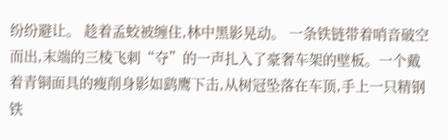纷纷避让。 趁着孟蛟被缠住,林中黑影晃动。 一条铁链带着哨音破空而出,末端的三棱飞刺“夺”的一声扎入了豪奢车架的壁板。一个戴着青铜面具的瘦削身影如鹞鹰下击,从树冠坠落在车顶,手上一只精钢铁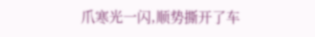爪寒光一闪,顺势撕开了车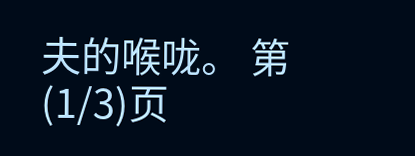夫的喉咙。 第(1/3)页